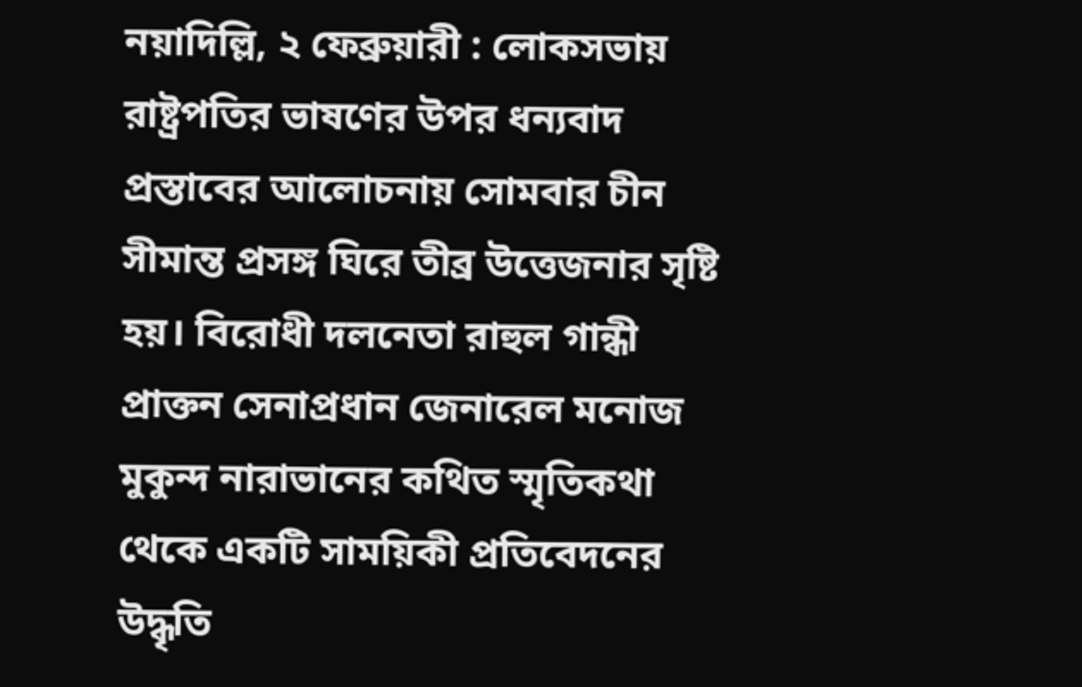নয়াদিল্লি, ২ ফেব্রুয়ারী : লোকসভায় রাষ্ট্রপতির ভাষণের উপর ধন্যবাদ প্রস্তাবের আলোচনায় সোমবার চীন সীমান্ত প্রসঙ্গ ঘিরে তীব্র উত্তেজনার সৃষ্টি হয়। বিরোধী দলনেতা রাহুল গান্ধী প্রাক্তন সেনাপ্রধান জেনারেল মনোজ মুকুন্দ নারাভানের কথিত স্মৃতিকথা থেকে একটি সাময়িকী প্রতিবেদনের উদ্ধৃতি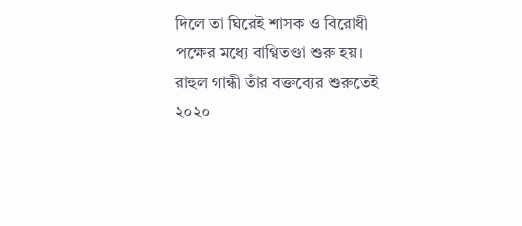দিলে তা ঘিরেই শাসক ও বিরোধী পক্ষের মধ্যে বাগ্বিতণ্ডা শুরু হয়।
রাহুল গান্ধী তাঁর বক্তব্যের শুরুতেই ২০২০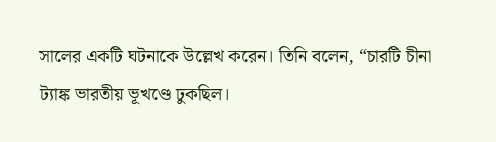সালের একটি ঘটনাকে উল্লেখ করেন। তিনি বলেন, “চারটি চীনা ট্যাঙ্ক ভারতীয় ভূখণ্ডে ঢুকছিল।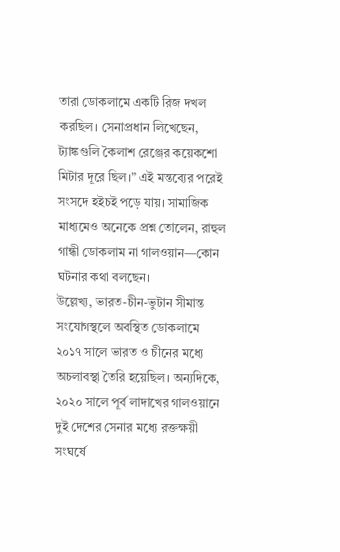তারা ডোকলামে একটি রিজ দখল করছিল। সেনাপ্রধান লিখেছেন, ট্যাঙ্কগুলি কৈলাশ রেঞ্জের কয়েকশো মিটার দূরে ছিল।” এই মন্তব্যের পরেই সংসদে হইচই পড়ে যায়। সামাজিক মাধ্যমেও অনেকে প্রশ্ন তোলেন, রাহুল গান্ধী ডোকলাম না গালওয়ান—কোন ঘটনার কথা বলছেন।
উল্লেখ্য, ভারত-চীন-ভুটান সীমান্ত সংযোগস্থলে অবস্থিত ডোকলামে ২০১৭ সালে ভারত ও চীনের মধ্যে অচলাবস্থা তৈরি হয়েছিল। অন্যদিকে, ২০২০ সালে পূর্ব লাদাখের গালওয়ানে দুই দেশের সেনার মধ্যে রক্তক্ষয়ী সংঘর্ষে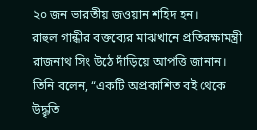২০ জন ভারতীয় জওয়ান শহিদ হন।
রাহুল গান্ধীর বক্তব্যের মাঝখানে প্রতিরক্ষামন্ত্রী রাজনাথ সিং উঠে দাঁড়িয়ে আপত্তি জানান। তিনি বলেন, “একটি অপ্রকাশিত বই থেকে উদ্ধৃতি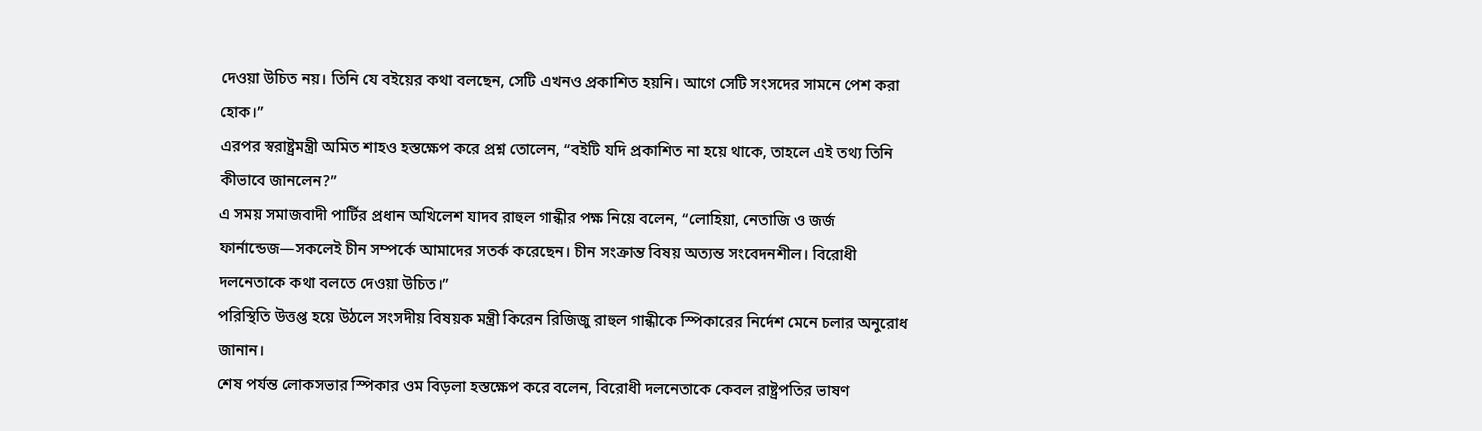দেওয়া উচিত নয়। তিনি যে বইয়ের কথা বলছেন, সেটি এখনও প্রকাশিত হয়নি। আগে সেটি সংসদের সামনে পেশ করা হোক।”
এরপর স্বরাষ্ট্রমন্ত্রী অমিত শাহও হস্তক্ষেপ করে প্রশ্ন তোলেন, “বইটি যদি প্রকাশিত না হয়ে থাকে, তাহলে এই তথ্য তিনি কীভাবে জানলেন?”
এ সময় সমাজবাদী পার্টির প্রধান অখিলেশ যাদব রাহুল গান্ধীর পক্ষ নিয়ে বলেন, “লোহিয়া, নেতাজি ও জর্জ ফার্নান্ডেজ—সকলেই চীন সম্পর্কে আমাদের সতর্ক করেছেন। চীন সংক্রান্ত বিষয় অত্যন্ত সংবেদনশীল। বিরোধী দলনেতাকে কথা বলতে দেওয়া উচিত।”
পরিস্থিতি উত্তপ্ত হয়ে উঠলে সংসদীয় বিষয়ক মন্ত্রী কিরেন রিজিজু রাহুল গান্ধীকে স্পিকারের নির্দেশ মেনে চলার অনুরোধ জানান।
শেষ পর্যন্ত লোকসভার স্পিকার ওম বিড়লা হস্তক্ষেপ করে বলেন, বিরোধী দলনেতাকে কেবল রাষ্ট্রপতির ভাষণ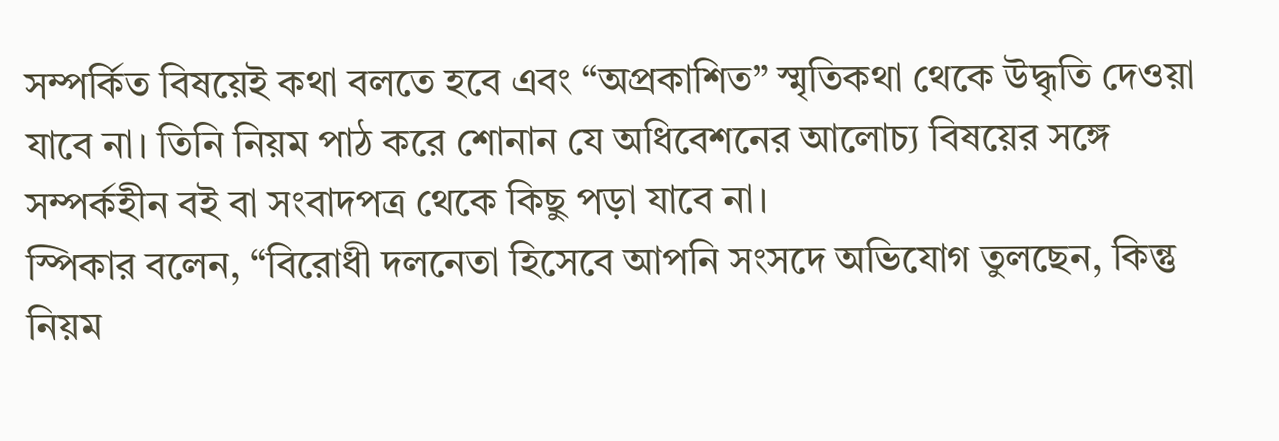সম্পর্কিত বিষয়েই কথা বলতে হবে এবং “অপ্রকাশিত” স্মৃতিকথা থেকে উদ্ধৃতি দেওয়া যাবে না। তিনি নিয়ম পাঠ করে শোনান যে অধিবেশনের আলোচ্য বিষয়ের সঙ্গে সম্পর্কহীন বই বা সংবাদপত্র থেকে কিছু পড়া যাবে না।
স্পিকার বলেন, “বিরোধী দলনেতা হিসেবে আপনি সংসদে অভিযোগ তুলছেন, কিন্তু নিয়ম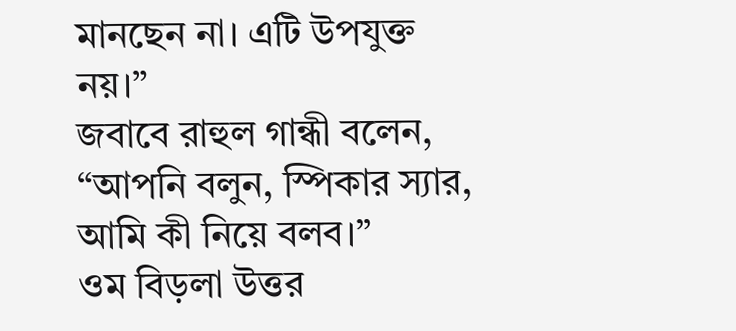মানছেন না। এটি উপযুক্ত নয়।”
জবাবে রাহুল গান্ধী বলেন, “আপনি বলুন, স্পিকার স্যার, আমি কী নিয়ে বলব।”
ওম বিড়লা উত্তর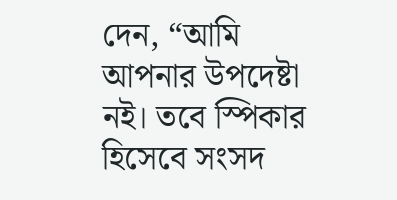দেন, “আমি আপনার উপদেষ্টা নই। তবে স্পিকার হিসেবে সংসদ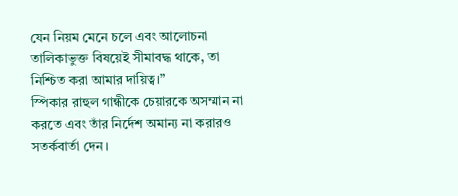যেন নিয়ম মেনে চলে এবং আলোচনা তালিকাভুক্ত বিষয়েই সীমাবদ্ধ থাকে, তা নিশ্চিত করা আমার দায়িত্ব।”
স্পিকার রাহুল গান্ধীকে চেয়ারকে অসম্মান না করতে এবং তাঁর নির্দেশ অমান্য না করারও সতর্কবার্তা দেন।